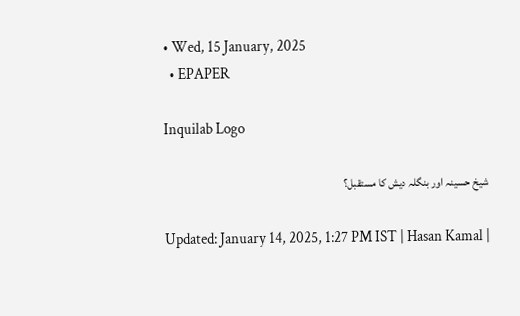• Wed, 15 January, 2025
  • EPAPER

Inquilab Logo

شیخ حسینہ اور بنگلہ دیش کا مستقبل؟

Updated: January 14, 2025, 1:27 PM IST | Hasan Kamal |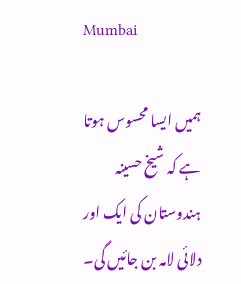Mumbai

ہمیں ایسا محسوس ہوتا ہے کہ شیخ حسینہ ہندوستان کی ایک اور دلائی لامہ بن جائیں گی۔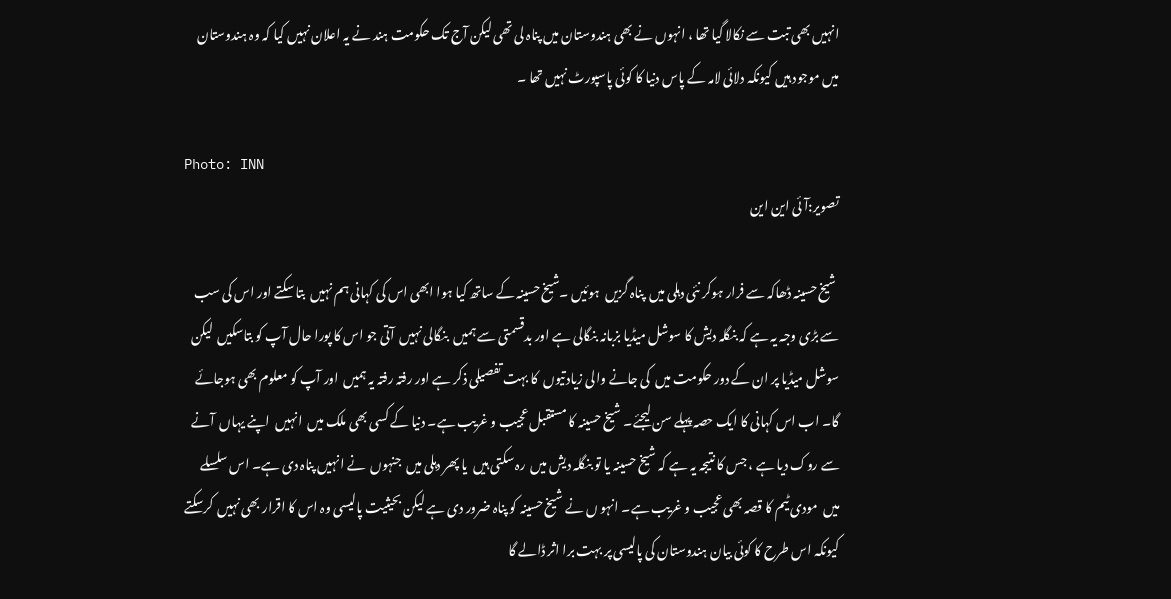انہیں بھی تبت سے نکالا گیا تھا ، انہوں نے بھی ہندوستان میں پناہ لی تھی لیکن آج تک حکومت ہند نے یہ اعلان نہیں کیا کہ وہ ہندوستان میں موجود ہیں کیونکہ دلائی لامہ کے پاس دنیا کا کوئی پاسپورٹ نہیں تھا ۔

Photo: INN
تصویر:آئی این این

 شیخ حسینہ ڈھاکہ سے فرار ہوکر نئی دہلی میں  پناہ گزیں  ہوئیں ۔شیخ حسینہ کے ساتھ کیا ہوا ابھی اس کی کہانی ہم نہیں  بتا سکتے اور اس کی سب سے بڑی وجہ یہ ہے کہ بنگلہ دیش کا سوشل میڈیا بزبانہ بنگالی ہے اور بدقسمتی سے ہمیں  بنگالی نہیں  آتی جو اس کا پورا حال آپ کو بتاسکیں  لیکن سوشل میڈیا پر ان کے دور حکومت میں  کی جانے والی زیادتیوں  کا بہت تفصیلی ذکر ہے اور رفتہ رفتہ یہ ہمیں  اور آپ کو معلوم بھی ہوجائے گا۔ اب اس کہانی کا ایک حصہ پہلے سن لیجئے۔ شیخ حسینہ کا مستقبل عجیب و غریب ہے۔ دنیا کے کسی بھی ملک میں  انہیں  اپنے یہاں  آنے سے روک دیا ہے ، جس کا نتیجہ یہ ہے کہ شیخ حسینہ یا تو بنگلہ دیش میں  رہ سکتی ہیں  یا پھر دہلی میں  جنہوں  نے انہیں پناہ دی ہے۔ اس سلسلے میں  مودی ٹیم کا قصہ بھی عجیب و غریب ہے۔ انہو ں نے شیخ حسینہ کو پناہ ضرور دی ہے لیکن بحیثیت پالیسی وہ اس کا اقرار بھی نہیں  کرسکتے کیونکہ اس طرح کا کوئی بیان ہندوستان کی پالیسی پر بہت برا اثر ڈالے گا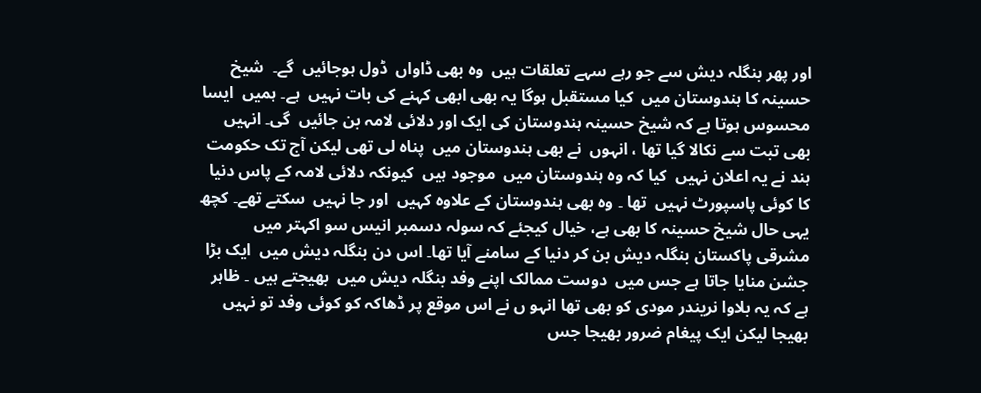اور پھر بنگلہ دیش سے جو رہے سہے تعلقات ہیں  وہ بھی ڈاواں  ڈول ہوجائیں  گے۔  شیخ حسینہ کا ہندوستان میں  کیا مستقبل ہوگا یہ بھی ابھی کہنے کی بات نہیں  ہے۔ ہمیں  ایسا محسوس ہوتا ہے کہ شیخ حسینہ ہندوستان کی ایک اور دلائی لامہ بن جائیں  گی۔ انہیں  بھی تبت سے نکالا گیا تھا ، انہوں  نے بھی ہندوستان میں  پناہ لی تھی لیکن آج تک حکومت ہند نے یہ اعلان نہیں  کیا کہ وہ ہندوستان میں  موجود ہیں  کیونکہ دلائی لامہ کے پاس دنیا کا کوئی پاسپورٹ نہیں  تھا ۔ وہ بھی ہندوستان کے علاوہ کہیں  اور جا نہیں  سکتے تھے۔ کچھ یہی حال شیخ حسینہ کا بھی ہے، خیال کیجئے کہ سولہ دسمبر انیس سو اکہتر میں  مشرقی پاکستان بنگلہ دیش بن کر دنیا کے سامنے آیا تھا۔ اس دن بنگلہ دیش میں  ایک بڑا جشن منایا جاتا ہے جس میں  دوست ممالک اپنے وفد بنگلہ دیش میں  بھیجتے ہیں ۔ ظاہر ہے کہ یہ بلاوا نریندر مودی کو بھی تھا انہو ں نے اس موقع پر ڈھاکہ کو کوئی وفد تو نہیں  بھیجا لیکن ایک پیغام ضرور بھیجا جس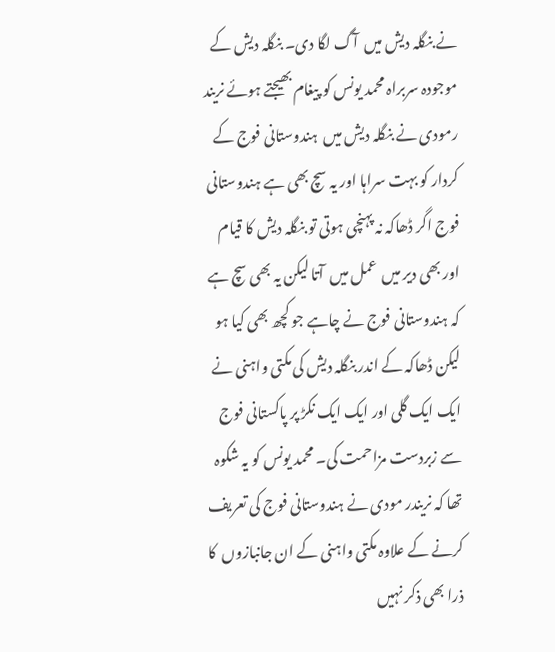نے بنگلہ دیش میں  آگ لگا دی۔ بنگلہ دیش کے موجودہ سربراہ محمد یونس کو پیغام بھیجتے ہوئے نریند رمودی نے بنگلہ دیش میں  ہندوستانی فوج کے کردار کو بہت سراہا اور یہ سچ بھی ہے ہندوستانی فوج اگر ڈھاکہ نہ پہنچی ہوتی تو بنگلہ دیش کا قیام اور بھی دیر میں  عمل میں  آتا لیکن یہ بھی سچ ہے کہ ہندوستانی فوج نے چاہے جو کچھ بھی کیا ہو لیکن ڈھاکہ کے اندر بنگلہ دیش کی مکتی واہنی نے ایک ایک گلی اور ایک ایک نکڑ پر پاکستانی فوج سے زبردست مزاحمت کی۔ محمد یونس کو یہ شکوہ تھا کہ نریندر مودی نے ہندوستانی فوج کی تعریف کرنے کے علاوہ مکتی واہنی کے ان جانبازوں  کا ذرا بھی ذکر نہیں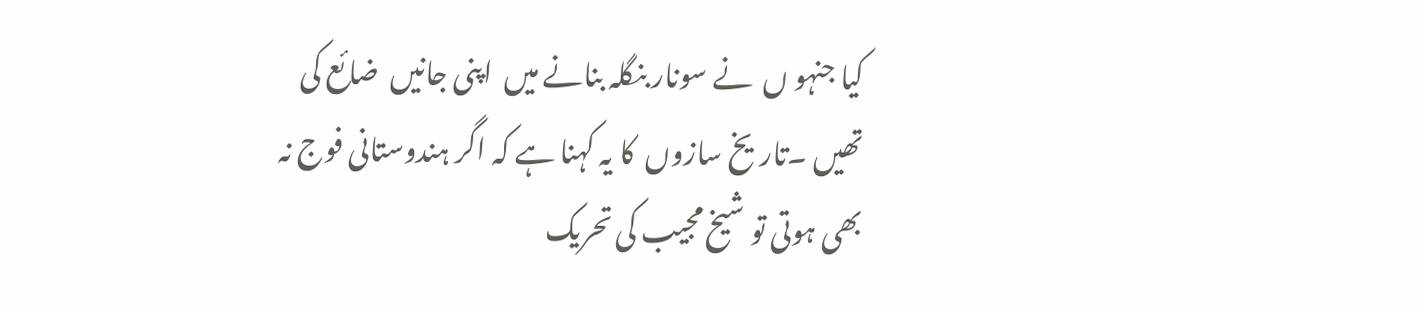کیا جنہو ں  نے سونار بنگلہ بنانے میں  اپنی جانیں  ضائع کی تھیں ۔تاریخ سازوں  کا یہ کہنا ہے کہ اگر ہندوستانی فوج نہ بھی ہوتی تو شیخ مجیب کی تحریک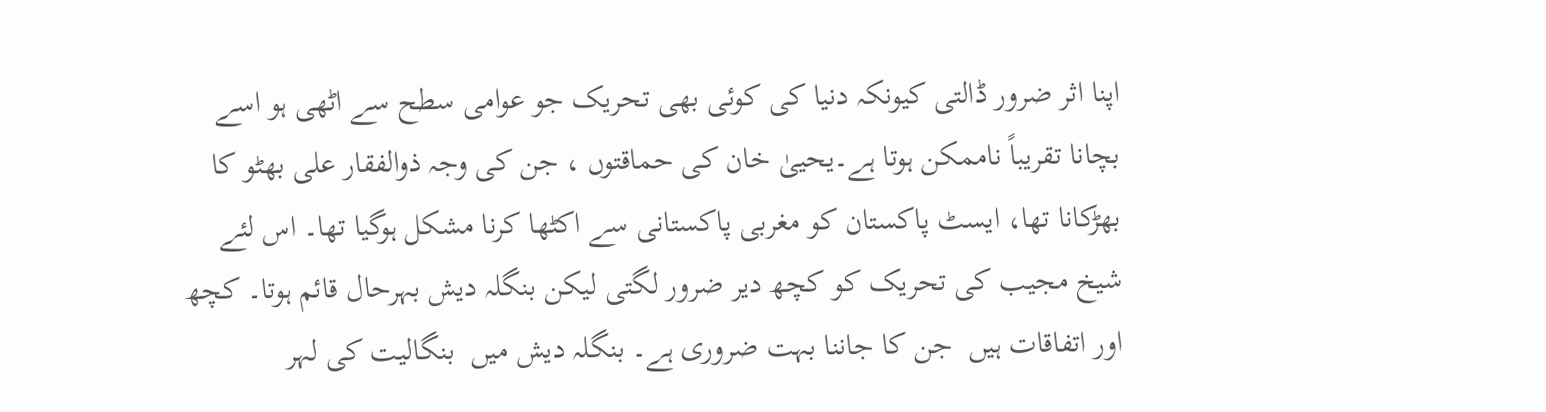اپنا اثر ضرور ڈالتی کیونکہ دنیا کی کوئی بھی تحریک جو عوامی سطح سے اٹھی ہو اسے بچانا تقریباً ناممکن ہوتا ہے۔یحییٰ خان کی حماقتوں ، جن کی وجہ ذوالفقار علی بھٹو کا بھڑکانا تھا، ایسٹ پاکستان کو مغربی پاکستانی سے اکٹھا کرنا مشکل ہوگیا تھا۔ اس لئے شیخ مجیب کی تحریک کو کچھ دیر ضرور لگتی لیکن بنگلہ دیش بہرحال قائم ہوتا۔ کچھ اور اتفاقات ہیں  جن کا جاننا بہت ضروری ہے۔ بنگلہ دیش میں  بنگالیت کی لہر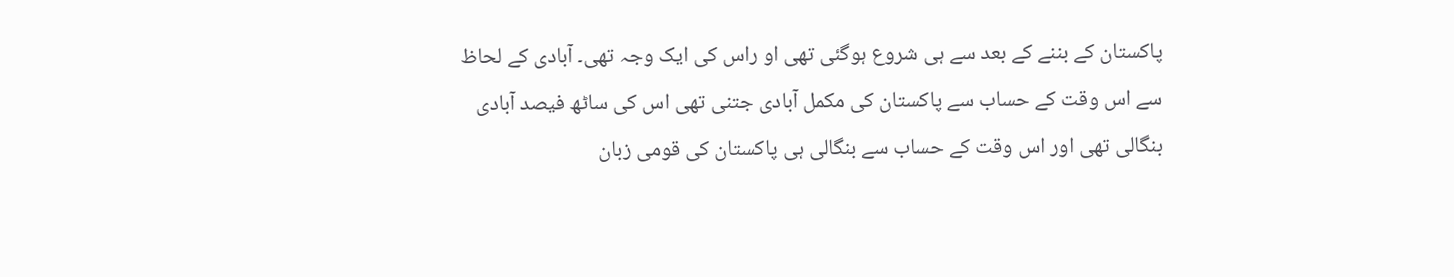پاکستان کے بننے کے بعد سے ہی شروع ہوگئی تھی او راس کی ایک وجہ تھی۔ آبادی کے لحاظ سے اس وقت کے حساب سے پاکستان کی مکمل آبادی جتنی تھی اس کی ساٹھ فیصد آبادی بنگالی تھی اور اس وقت کے حساب سے بنگالی ہی پاکستان کی قومی زبان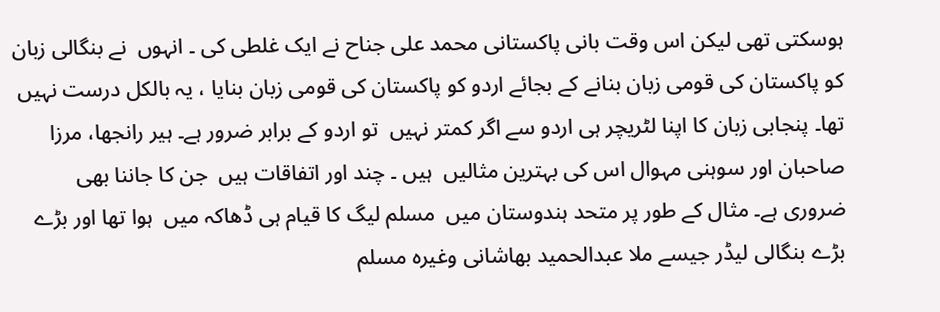ہوسکتی تھی لیکن اس وقت بانی پاکستانی محمد علی جناح نے ایک غلطی کی ۔ انہوں  نے بنگالی زبان کو پاکستان کی قومی زبان بنانے کے بجائے اردو کو پاکستان کی قومی زبان بنایا ، یہ بالکل درست نہیں  تھا۔ پنجابی زبان کا اپنا لٹریچر ہی اردو سے اگر کمتر نہیں  تو اردو کے برابر ضرور ہے۔ ہیر رانجھا، مرزا صاحبان اور سوہنی مہوال اس کی بہترین مثالیں  ہیں ۔ چند اور اتفاقات ہیں  جن کا جاننا بھی ضروری ہے۔ مثال کے طور پر متحد ہندوستان میں  مسلم لیگ کا قیام ہی ڈھاکہ میں  ہوا تھا اور بڑے بڑے بنگالی لیڈر جیسے ملا عبدالحمید بھاشانی وغیرہ مسلم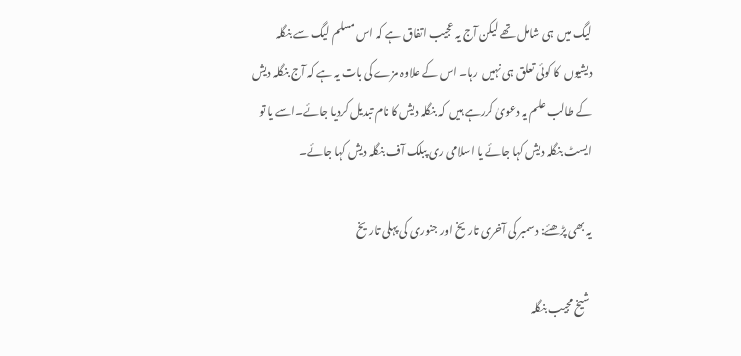لیگ میں  ہی شامل تھے لیکن آج یہ عجیب اتفاق ہے کہ اس مسلم لیگ سے بنگلہ دیشیوں  کا کوئی تعلق ہی نہیں  رہا۔ اس کے علاوہ مزے کی بات یہ ہے کہ آج بنگلہ دیش کے طالب علم یہ دعویٰ کررہے ہیں  کہ بنگلہ دیش کا نام تبدیل کردیا جائے۔اسے یا تو ایسٹ بنگلہ دیش کہا جائے یا اسلامی ری پبلک آف بنگلہ دیش کہا جائے۔

یہ بھی پڑھئے: دسمبر کی آخری تاریخ اور جنوری کی پہلی تاریخ

 شیخ مجیب بنگلہ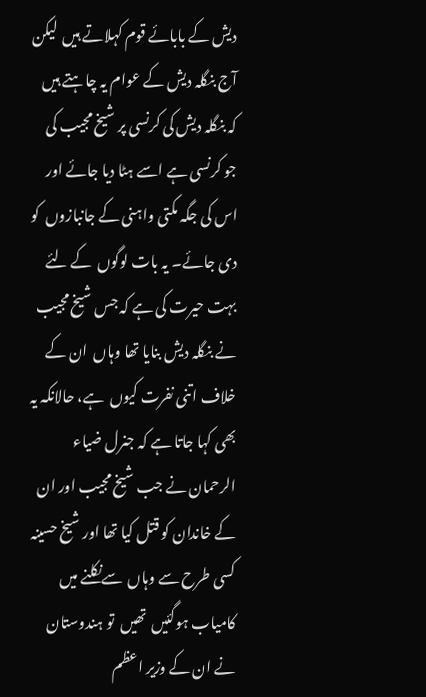دیش کے بابائے قوم کہلاتے ہیں  لیکن آج بنگلہ دیش کے عوام یہ چاہتے ہیں  کہ بنگلہ دیش کی کرنسی پر شیخ مجیب کی جو کرنسی ہے اسے ہٹا دیا جائے اور اس کی جگہ مکتی واہنی کے جانبازوں  کو دی جائے۔ یہ بات لوگوں  کے لئے بہت حیرت کی ہے کہ جس شیخ مجیب نے بنگلہ دیش بنایا تھا وہاں  ان کے خلاف اتنی نفرت کیوں  ہے، حالانکہ یہ بھی کہا جاتا ہے کہ جنرل ضیاء الرحمان نے جب شیخ مجیب اور ان کے خاندان کو قتل کیا تھا اور شیخ حسینہ کسی طرح سے وہاں  سےنکلنے میں  کامیاب ہوگئیں  تھیں  تو ہندوستان نے ان کے وزیر اعظم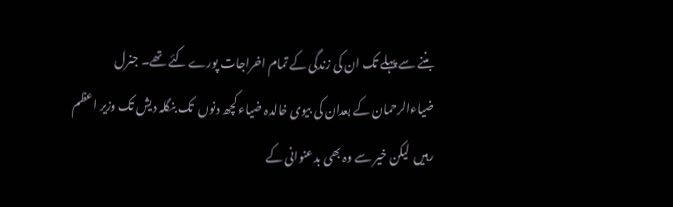بننے سے پہلے تک ان کی زندگی کے تمام اخراجات پورے کئے تھے۔ جنرل ضیاءالرحمان کے بعدان کی بیوی خالدہ ضیاء کچھ دنوں  تک بنگلہ دیش تک وزیر اعظم رہیں  لیکن خیر سے وہ بھی بدعنوانی کے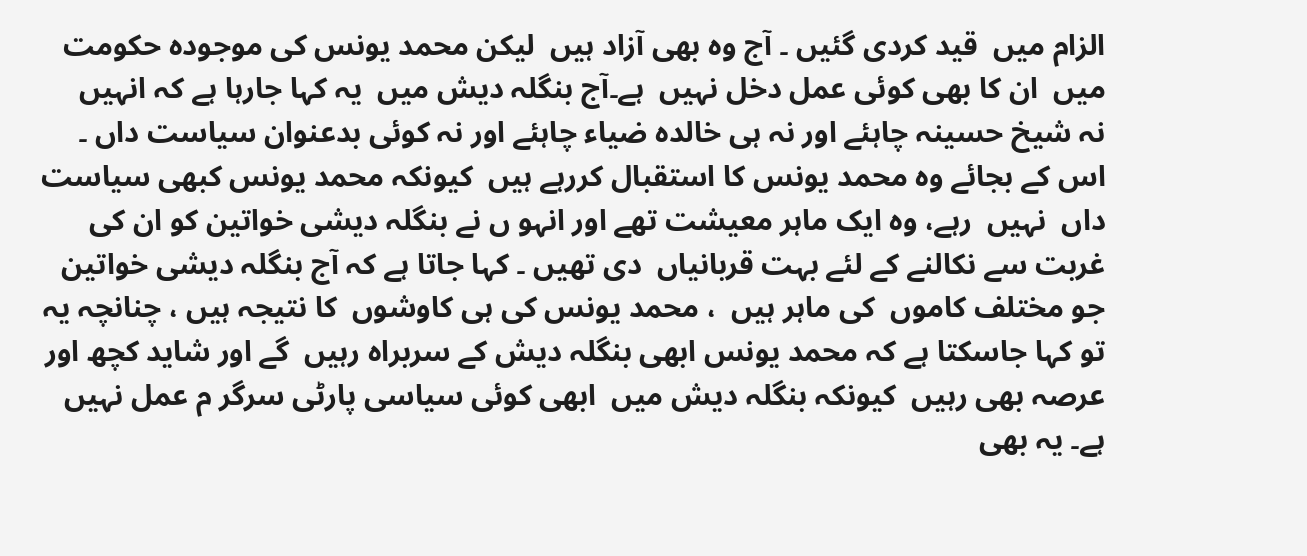الزام میں  قید کردی گئیں ۔ آج وہ بھی آزاد ہیں  لیکن محمد یونس کی موجودہ حکومت میں  ان کا بھی کوئی عمل دخل نہیں  ہے۔آج بنگلہ دیش میں  یہ کہا جارہا ہے کہ انہیں  نہ شیخ حسینہ چاہئے اور نہ ہی خالدہ ضیاء چاہئے اور نہ کوئی بدعنوان سیاست داں ۔ اس کے بجائے وہ محمد یونس کا استقبال کررہے ہیں  کیونکہ محمد یونس کبھی سیاست داں  نہیں  رہے، وہ ایک ماہر معیشت تھے اور انہو ں نے بنگلہ دیشی خواتین کو ان کی غربت سے نکالنے کے لئے بہت قربانیاں  دی تھیں ۔ کہا جاتا ہے کہ آج بنگلہ دیشی خواتین جو مختلف کاموں  کی ماہر ہیں  ، محمد یونس کی ہی کاوشوں  کا نتیجہ ہیں ، چنانچہ یہ تو کہا جاسکتا ہے کہ محمد یونس ابھی بنگلہ دیش کے سربراہ رہیں  گے اور شاید کچھ اور عرصہ بھی رہیں  کیونکہ بنگلہ دیش میں  ابھی کوئی سیاسی پارٹی سرگر م عمل نہیں  ہے۔ یہ بھی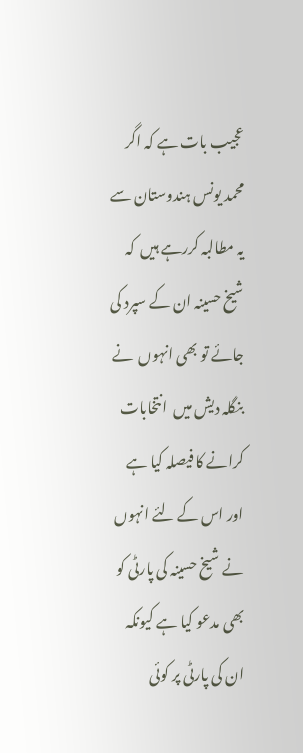عجیب بات ہے کہ اگر محمد یونس ہندوستان سے یہ مطالبہ کررہے ہیں  کہ شیخ حسینہ ان کے سپرد کی جائے تو بھی انہوں  نے بنگلہ دیش میں  انتخابات کرانے کا فیصلہ کیا ہے اور اس کے لئے انہوں  نے شیخ حسینہ کی پارٹی کو بھی مدعو کیا ہے کیونکہ ان کی پارٹی پر کوئی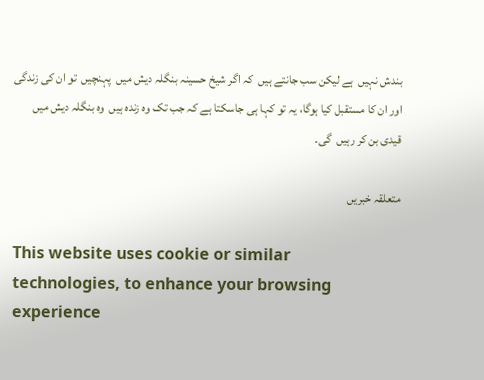بندش نہیں  ہے لیکن سب جانتے ہیں  کہ اگر شیخ حسینہ بنگلہ دیش میں  پہنچیں  تو ان کی زندگی اور ان کا مستقبل کیا ہوگا، یہ تو کہا ہی جاسکتا ہے کہ جب تک وہ زندہ ہیں  وہ بنگلہ دیش میں  قیدی بن کر رہیں  گی۔

متعلقہ خبریں

This website uses cookie or similar technologies, to enhance your browsing experience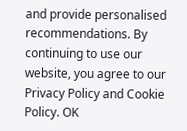and provide personalised recommendations. By continuing to use our website, you agree to our Privacy Policy and Cookie Policy. OK